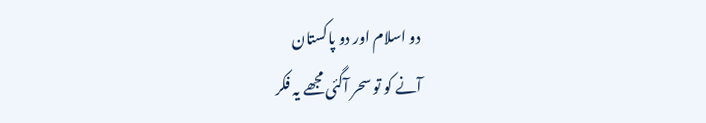دو اسلام اور دو پاکستان
آنے کو تو سحر آگئی مجھے یہ فکر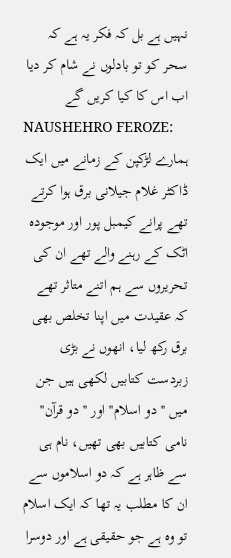نہیں ہے بل کہ فکر یہ ہے کہ سحر کو تو بادلوں نے شام کر دیا اب اس کا کیا کریں گے
NAUSHEHRO FEROZE:
ہمارے لڑکپن کے زمانے میں ایک ڈاکٹر غلام جیلانی برق ہوا کرتے تھے پرانے کیمبل پور اور موجودہ اٹک کے رہنے والے تھے ان کی تحریروں سے ہم اتنے متاثر تھے کہ عقیدت میں اپنا تخلص بھی برق رکھ لیا، انھوں نے بڑی زبردست کتابیں لکھی ہیں جن میں ''دو اسلام'' اور ''دو قرآن'' نامی کتابیں بھی تھیں، نام ہی سے ظاہر ہے کہ دو اسلاموں سے ان کا مطلب یہ تھا کہ ایک اسلام تو وہ ہے جو حقیقی ہے اور دوسرا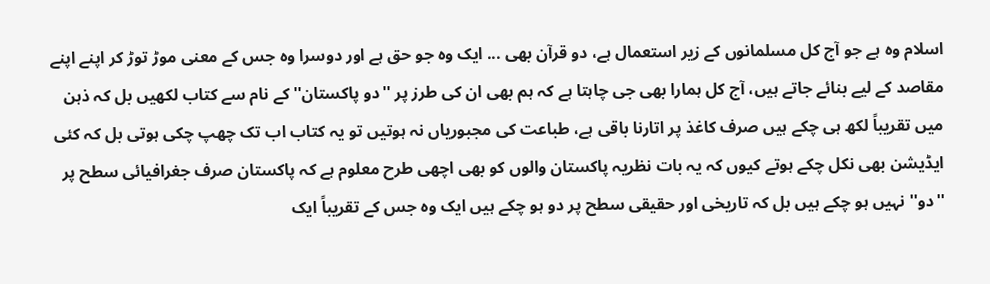اسلام وہ ہے جو آج کل مسلمانوں کے زیر استعمال ہے، دو قرآن بھی ... ایک وہ جو حق ہے اور دوسرا وہ جس کے معنی موڑ توڑ کر اپنے اپنے مقاصد کے لیے بنائے جاتے ہیں، آج کل ہمارا بھی جی چاہتا ہے کہ ہم بھی ان کی طرز پر ''دو پاکستان'' کے نام سے کتاب لکھیں بل کہ ذہن میں تقریباً لکھ ہی چکے ہیں صرف کاغذ پر اتارنا باقی ہے، طباعت کی مجبوریاں نہ ہوتیں تو یہ کتاب اب تک چھپ چکی ہوتی بل کہ کئی ایڈیشن بھی نکل چکے ہوتے کیوں کہ یہ بات نظریہ پاکستان والوں کو بھی اچھی طرح معلوم ہے کہ پاکستان صرف جغرافیائی سطح پر ''دو'' نہیں ہو چکے ہیں بل کہ تاریخی اور حقیقی سطح پر دو ہو چکے ہیں ایک وہ جس کے تقریباً ایک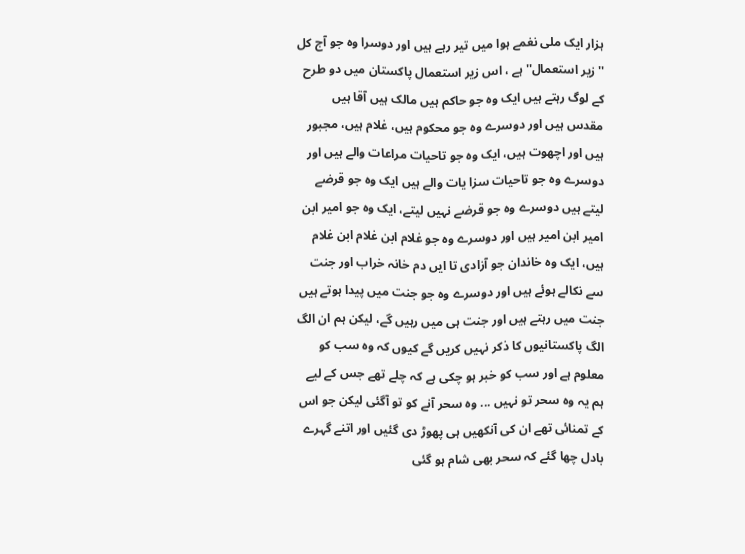ہزار ایک ملی نغمے ہوا میں تیر رہے ہیں اور دوسرا وہ جو آج کل ''زیر استعمال'' ہے ، اس زیر استعمال پاکستان میں دو طرح کے لوگ رہتے ہیں ایک وہ جو حاکم ہیں مالک ہیں آقا ہیں مقدس ہیں اور دوسرے وہ جو محکوم ہیں، غلام ہیں، مجبور ہیں اور اچھوت ہیں، ایک وہ جو تاحیات مراعات والے ہیں اور دوسرے وہ جو تاحیات سزا یات والے ہیں ایک وہ جو قرضے لیتے ہیں دوسرے وہ جو قرضے نہیں لیتے، ایک وہ جو امیر ابن امیر ابن امیر ہیں اور دوسرے وہ جو غلام ابن غلام ابن غلام ہیں، ایک وہ خاندان جو آزادی تا ایں دم خانہ خراب اور جنت سے نکالے ہوئے ہیں اور دوسرے وہ جو جنت میں پیدا ہوتے ہیں جنت میں رہتے ہیں اور جنت ہی میں رہیں گے، لیکن ہم ان الگ الگ پاکستانیوں کا ذکر نہیں کریں گے کیوں کہ وہ سب کو معلوم ہے اور سب کو خبر ہو چکی ہے کہ چلے تھے جس کے لیے ہم یہ وہ سحر تو نہیں ... وہ سحر آنے کو تو آگئی لیکن جو اس کے تمنائی تھے ان کی آنکھیں ہی پھوڑ دی گئیں اور اتنے گہرے بادل چھا گئے کہ سحر بھی شام ہو گئی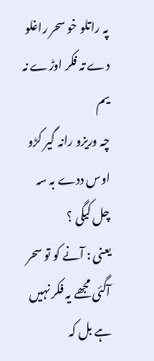پہ راتلو خو سحر راغلو دے تہ فکر اوڑے نہ یم
چہ وریزو رانہ گیر کڑو اوس ددے بہ سہ چل کیگی ؟
یعنی : آنے کو تو سحر آگئی مجھے یہ فکر نہیں ہے بل کہ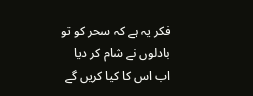فکر یہ ہے کہ سحر کو تو بادلوں نے شام کر دیا اب اس کا کیا کریں گے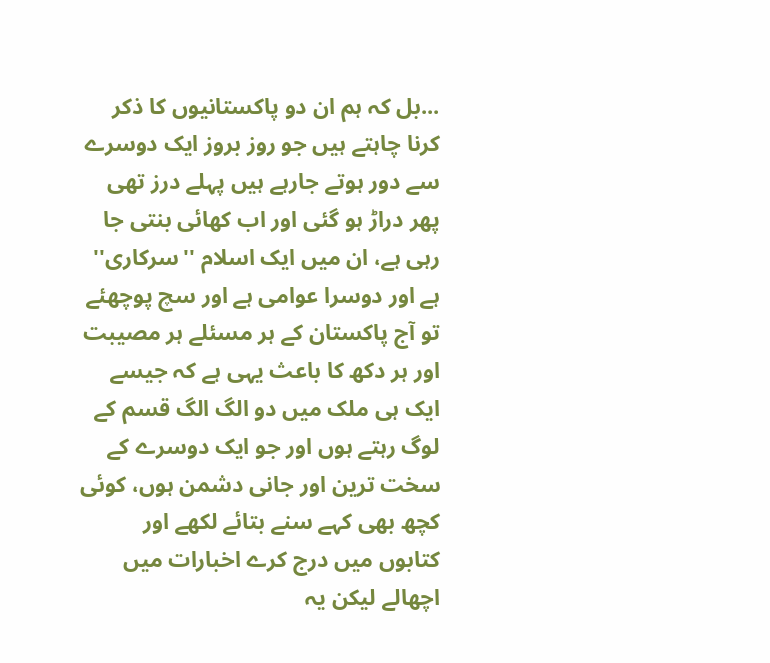...بل کہ ہم ان دو پاکستانیوں کا ذکر کرنا چاہتے ہیں جو روز بروز ایک دوسرے سے دور ہوتے جارہے ہیں پہلے درز تھی پھر دراڑ ہو گئی اور اب کھائی بنتی جا رہی ہے، ان میں ایک اسلام ''سرکاری'' ہے اور دوسرا عوامی ہے اور سچ پوچھئے تو آج پاکستان کے ہر مسئلے ہر مصیبت اور ہر دکھ کا باعث یہی ہے کہ جیسے ایک ہی ملک میں دو الگ الگ قسم کے لوگ رہتے ہوں اور جو ایک دوسرے کے سخت ترین اور جانی دشمن ہوں، کوئی کچھ بھی کہے سنے بتائے لکھے اور کتابوں میں درج کرے اخبارات میں اچھالے لیکن یہ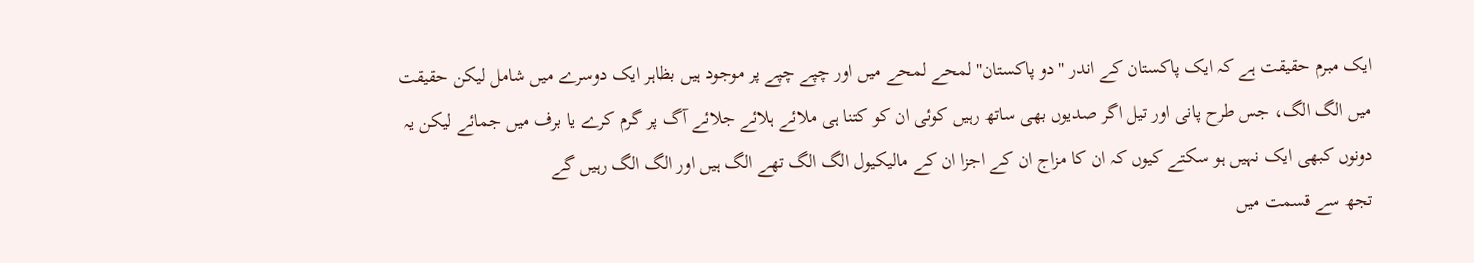ایک مبرم حقیقت ہے کہ ایک پاکستان کے اندر ''دو پاکستان'' لمحے لمحے میں اور چپے چپے پر موجود ہیں بظاہر ایک دوسرے میں شامل لیکن حقیقت میں الگ الگ، جس طرح پانی اور تیل اگر صدیوں بھی ساتھ رہیں کوئی ان کو کتنا ہی ملائے ہلائے جلائے آگ پر گرم کرے یا برف میں جمائے لیکن یہ دونوں کبھی ایک نہیں ہو سکتے کیوں کہ ان کا مزاج ان کے اجزا ان کے مالیکیول الگ الگ تھے الگ ہیں اور الگ الگ رہیں گے
تجھ سے قسمت میں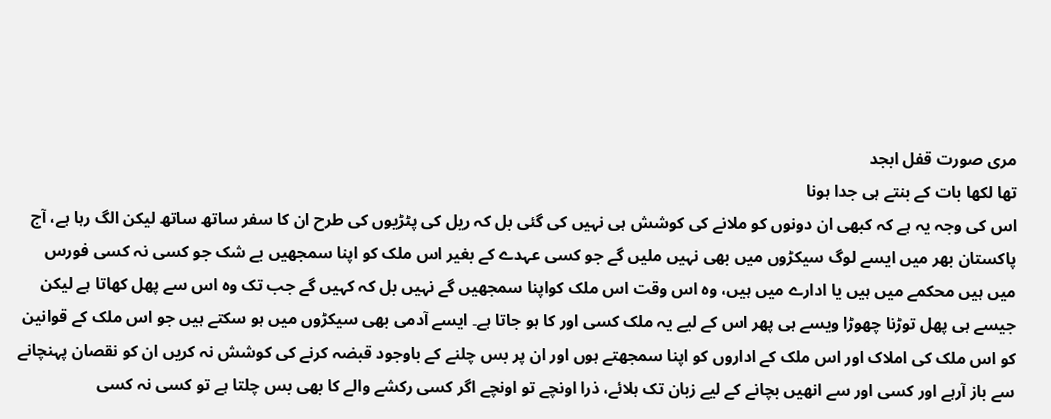مری صورت قفل ابجد
تھا لکھا بات کے بنتے ہی جدا ہونا
اس کی وجہ یہ ہے کہ کبھی ان دونوں کو ملانے کی کوشش ہی نہیں کی گئی بل کہ ریل کی پٹڑیوں کی طرح ان کا سفر ساتھ ساتھ لیکن الگ رہا ہے، آج پاکستان بھر میں ایسے لوگ سیکڑوں میں بھی نہیں ملیں گے جو کسی عہدے کے بغیر اس ملک کو اپنا سمجھیں بے شک جو کسی نہ کسی فورس میں ہیں محکمے میں ہیں یا ادارے میں ہیں، وہ اس وقت اس ملک کواپنا سمجھیں گے نہیں بل کہ کہیں گے جب تک وہ اس سے پھل کھاتا ہے لیکن جیسے ہی پھل توڑنا چھوڑا ویسے ہی پھر اس کے لیے یہ ملک کسی اور کا ہو جاتا ہے۔ ایسے آدمی بھی سیکڑوں میں ہو سکتے ہیں جو اس ملک کے قوانین کو اس ملک کی املاک اور اس ملک کے اداروں کو اپنا سمجھتے ہوں اور ان پر بس چلنے کے باوجود قبضہ کرنے کی کوشش نہ کریں ان کو نقصان پہنچانے سے باز آرہے اور کسی اور سے انھیں بچانے کے لیے زبان تک ہلائے، ذرا اونچے تو اونچے اگر کسی رکشے والے کا بھی بس چلتا ہے تو کسی نہ کسی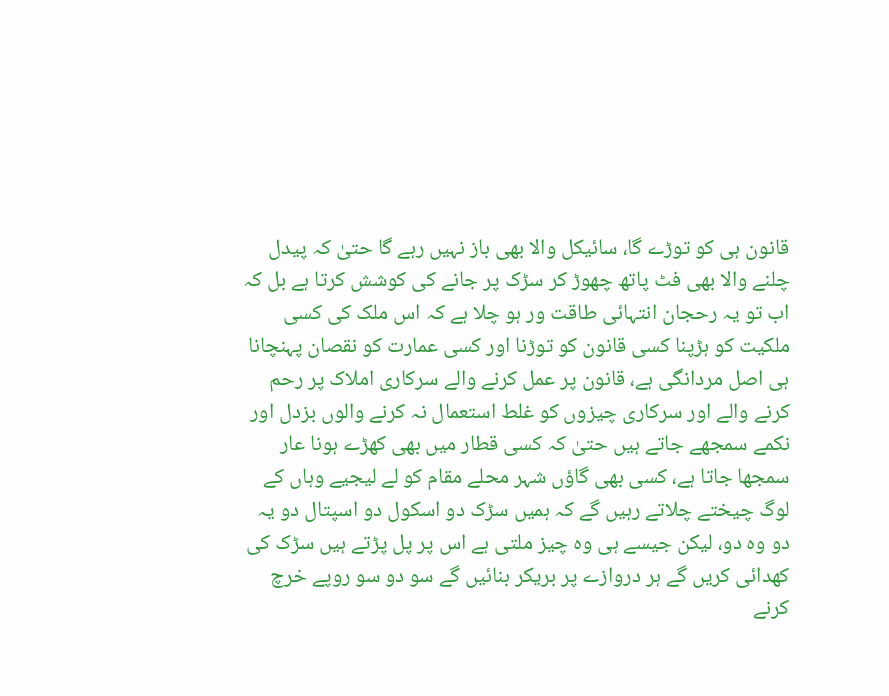قانون ہی کو توڑے گا، سائیکل والا بھی باز نہیں رہے گا حتیٰ کہ پیدل چلنے والا بھی فٹ پاتھ چھوڑ کر سڑک پر جانے کی کوشش کرتا ہے بل کہ اب تو یہ رحجان انتہائی طاقت ور ہو چلا ہے کہ اس ملک کی کسی ملکیت کو ہڑپنا کسی قانون کو توڑنا اور کسی عمارت کو نقصان پہنچانا ہی اصل مردانگی ہے، قانون پر عمل کرنے والے سرکاری املاک پر رحم کرنے والے اور سرکاری چیزوں کو غلط استعمال نہ کرنے والوں بزدل اور نکمے سمجھے جاتے ہیں حتیٰ کہ کسی قطار میں بھی کھڑے ہونا عار سمجھا جاتا ہے، کسی بھی گاؤں شہر محلے مقام کو لے لیجیے وہاں کے لوگ چیختے چلاتے رہیں گے کہ ہمیں سڑک دو اسکول دو اسپتال دو یہ دو وہ دو، لیکن جیسے ہی وہ چیز ملتی ہے اس پر پل پڑتے ہیں سڑک کی کھدائی کریں گے ہر دروازے پر بریکر بنائیں گے سو دو سو روپے خرچ کرنے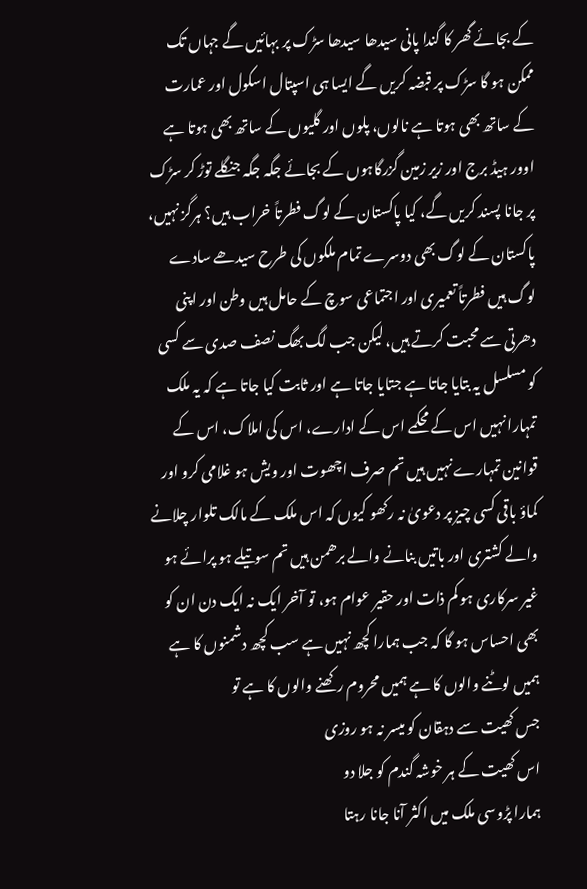کے بجائے گھر کا گندا پانی سیدھا سیدھا سڑک پر بہائیں گے جہاں تک ممکن ہو گا سڑک پر قبضہ کریں گے ایسا ہی اسپتال اسکول اور عمارت کے ساتھ بھی ہوتا ہے نالوں، پلوں اور گلیوں کے ساتھ بھی ہوتا ہے اوور ہیڈ برج اور زیر زمین گزرگاہوں کے بجائے جگہ جگہ جنگلے توڑ کر سڑک پر جانا پسند کریں گے، کیا پاکستان کے لوگ فطرتاً خراب ہیں؟ ہرگز نہیں، پاکستان کے لوگ بھی دوسرے تمام ملکوں کی طرح سیدھے سادے لوگ ہیں فطرتاً تعمیری اور اجتماعی سوچ کے حامل ہیں وطن اور اپنی دھرتی سے محبت کرتے ہیں، لیکن جب لگ بھگ نصف صدی سے کسی کو مسلسل یہ بتایا جاتا ہے جتایا جاتا ہے اور ثابت کیا جاتا ہے کہ یہ ملک تمہارا نہیں اس کے محکمے اس کے ادارے، اس کی املاک، اس کے قوانین تمہارے نہیں ہیں تم صرف اچھوت اور ویش ہو غلامی کرو اور کماؤ باقی کسی چیز پر دعویٰ نہ رکھو کیوں کہ اس ملک کے مالک تلوار چلانے والے کشتری اور باتیں بنانے والے برھمن ہیں تم سوتیلے ہو پرائے ہو غیر سرکاری ہو کم ذات اور حقیر عوام ہو، تو آخر ایک نہ ایک دن ان کو بھی احساس ہو گا کہ جب ہمارا کچھ نہیں ہے سب کچھ دشمنوں کا ہے ہمیں لوٹنے والوں کا ہے ہمیں محروم رکھنے والوں کا ہے تو
جس کھیت سے دہقان کو میسر نہ ہو روزی
اس کھیت کے ہر خوشہ گندم کو جلا دو
ہمارا پڑوسی ملک میں اکثر آنا جانا رہتا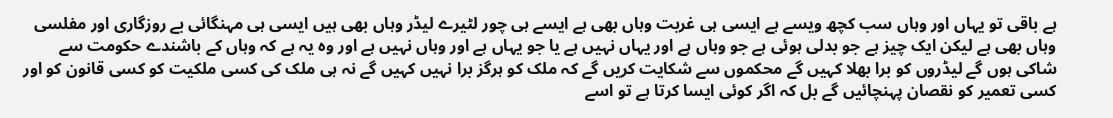ہے باقی تو یہاں اور وہاں سب کچھ ویسے ہے ایسی ہی غربت وہاں بھی ہے ایسے ہی چور لٹیرے لیڈر وہاں بھی ہیں ایسی ہی مہنگائی بے روزگاری اور مفلسی وہاں بھی ہے لیکن ایک چیز ہے جو بدلی ہوئی ہے جو وہاں ہے اور یہاں نہیں ہے یا جو یہاں ہے اور وہاں نہیں ہے اور وہ یہ ہے کہ وہاں کے باشندے حکومت سے شاکی ہوں گے لیڈروں کو برا بھلا کہیں گے محکموں سے شکایت کریں گے کہ ملک کو ہرگز برا نہیں کہیں گے نہ ہی ملک کی کسی ملکیت کو کسی قانون کو اور کسی تعمیر کو نقصان پہنچائیں گے بل کہ اگر کوئی ایسا کرتا ہے تو اسے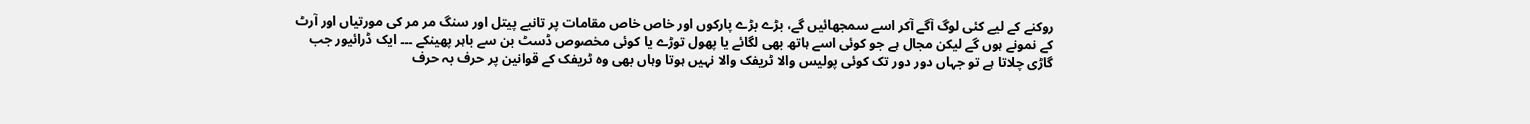روکنے کے لیے کئی لوگ آگے آکر اسے سمجھائیں گے، بڑے بڑے پارکوں اور خاص خاص مقامات پر تانبے پیتل اور سنگ مر مر کی مورتیاں اور آرٹ کے نمونے ہوں گے لیکن مجال ہے جو کوئی اسے ہاتھ بھی لگائے یا پھول توڑے یا کوئی مخصوص ڈسٹ بن سے باہر پھینکے ۔۔۔ ایک ڈرائیور جب گاڑی چلاتا ہے تو جہاں دور دور تک کوئی پولیس والا ٹریفک والا نہیں ہوتا وہاں بھی وہ ٹریفک کے قوانین پر حرف بہ حرف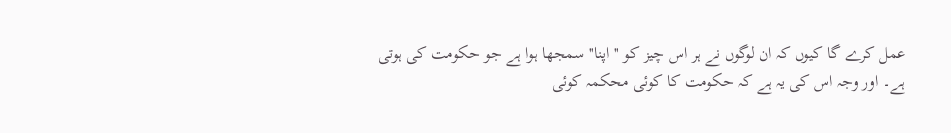عمل کرے گا کیوں کہ ان لوگوں نے ہر اس چیز کو ''اپنا'' سمجھا ہوا ہے جو حکومت کی ہوتی ہے۔ اور وجہ اس کی یہ ہے کہ حکومت کا کوئی محکمہ کوئی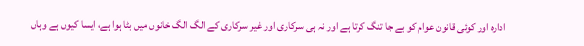ادارہ اور کوئی قانون عوام کو بے جا تنگ کرتا ہے اور نہ ہی سرکاری اور غیر سرکاری کے الگ الگ خانوں میں بٹا ہوا ہے، ایسا کیوں ہے وہاں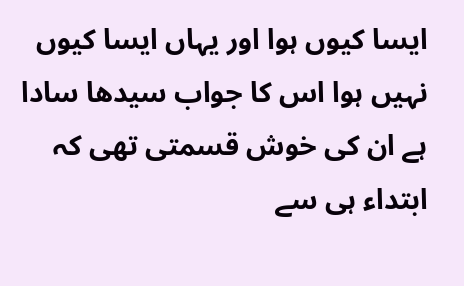ایسا کیوں ہوا اور یہاں ایسا کیوں نہیں ہوا اس کا جواب سیدھا سادا ہے ان کی خوش قسمتی تھی کہ ابتداء ہی سے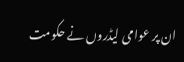ان پر عوامی لیڈروں نے حکومت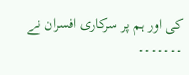کی اور ہم پر سرکاری افسران نے ۔۔۔۔۔۔۔